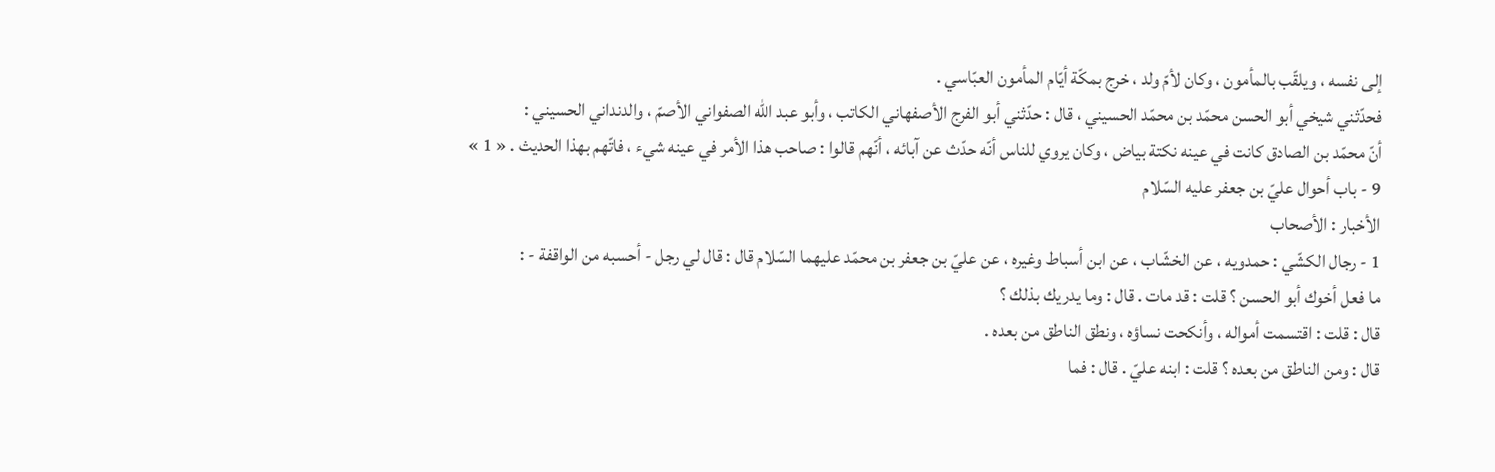إلى نفسه ، ويلقّب بالمأمون ، وكان لأمّ ولد ، خرج بمكّة أيّام المأمون العبّاسي .
فحدّثني شيخي أبو الحسن محمّد بن محمّد الحسيني ، قال : حدّثني أبو الفرج الأصفهاني الكاتب ، وأبو عبد اللّه الصفواني الأصمّ ، والدنداني الحسيني :
أنّ محمّد بن الصادق كانت في عينه نكتة بياض ، وكان يروي للناس أنّه حدّث عن آبائه ، أنّهم قالوا : صاحب هذا الأمر في عينه شيء ، فاتّهم بهذا الحديث . « 1 »
9 - باب أحوال عليّ بن جعفر عليه السّلام
الأخبار : الأصحاب
1 - رجال الكشّي : حمدويه ، عن الخشّاب ، عن ابن أسباط وغيره ، عن عليّ بن جعفر بن محمّد عليهما السّلام قال : قال لي رجل - أحسبه من الواقفة - :
ما فعل أخوك أبو الحسن ؟ قلت : قد مات . قال : وما يدريك بذلك ؟
قال : قلت : اقتسمت أمواله ، وأنكحت نساؤه ، ونطق الناطق من بعده .
قال : ومن الناطق من بعده ؟ قلت : ابنه عليّ . قال : فما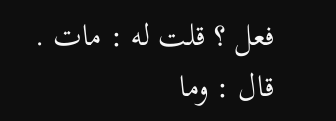فعل ؟ قلت له : مات .
قال : وما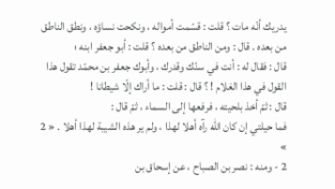يدريك أنّه مات ؟ قلت : قسّمت أمواله ، ونكحت نساؤه ، ونطق الناطق من بعده . قال : ومن الناطق من بعده ؟ قلت : أبو جعفر ابنه ؛
قال : فقال له : أنت في سنّك وقدرك ، وأبوك جعفر بن محمّد تقول هذا القول في هذا الغلام ! ؟ قال : قلت : ما أراك إلّا شيطانا !
قال : ثمّ أخذ بلحيته ، فرفعها إلى السماء ، ثمّ قال :
فما حيلتي إن كان اللّه رآه أهلا لهذا ، ولم ير هذه الشيبة لهذا أهلا . « 2 »
2 - ومنه : نصر بن الصباح ، عن إسحاق بن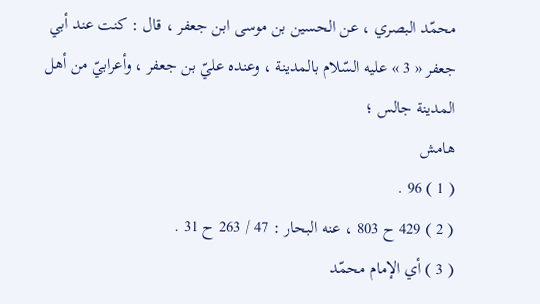محمّد البصري ، عن الحسين بن موسى ابن جعفر ، قال : كنت عند أبي جعفر « 3 » عليه السّلام بالمدينة ، وعنده عليّ بن جعفر ، وأعرابيّ من أهل المدينة جالس ؛
هامش
( 1 ) 96 .
( 2 ) 429 ح 803 ، عنه البحار : 47 / 263 ح 31 .
( 3 ) أي الإمام محمّد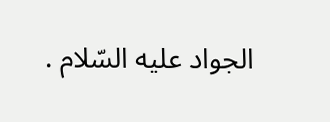الجواد عليه السّلام .